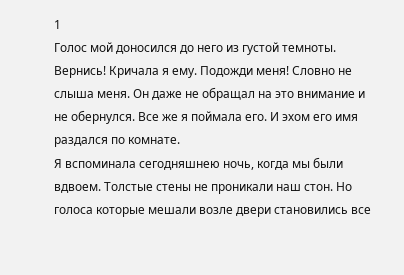1
Голос мой доносился до него из густой темноты. Вернись! Кричала я ему. Подожди меня! Словно не слыша меня. Он даже не обращал на это внимание и не обернулся. Все же я поймала его. И эхом его имя раздался по комнате.
Я вспоминала сегодняшнею ночь, когда мы были вдвоем. Толстые стены не проникали наш стон. Но голоса которые мешали возле двери становились все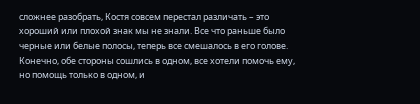сложнее разобрать, Костя совсем перестал различать – это хороший или плохой знак мы не знали. Все что раньше было черные или белые полосы, теперь все смешалось в его голове. Конечно, обе стороны сошлись в одном, все хотели помочь ему, но помощь только в одном, и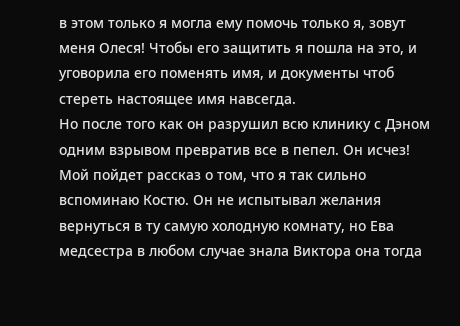в этом только я могла ему помочь только я, зовут меня Олеся! Чтобы его защитить я пошла на это, и уговорила его поменять имя, и документы чтоб стереть настоящее имя навсегда.
Но после того как он разрушил всю клинику с Дэном одним взрывом превратив все в пепел. Он исчез! Мой пойдет рассказ о том, что я так сильно вспоминаю Костю. Он не испытывал желания вернуться в ту самую холодную комнату, но Ева медсестра в любом случае знала Виктора она тогда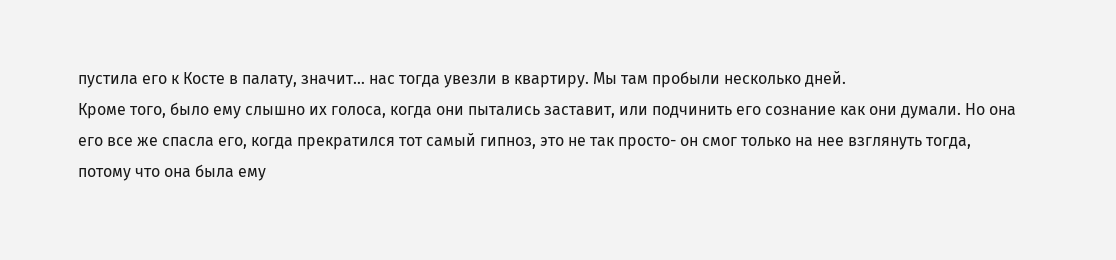пустила его к Косте в палату, значит… нас тогда увезли в квартиру. Мы там пробыли несколько дней.
Кроме того, было ему слышно их голоса, когда они пытались заставит, или подчинить его сознание как они думали. Но она его все же спасла его, когда прекратился тот самый гипноз, это не так просто- он смог только на нее взглянуть тогда, потому что она была ему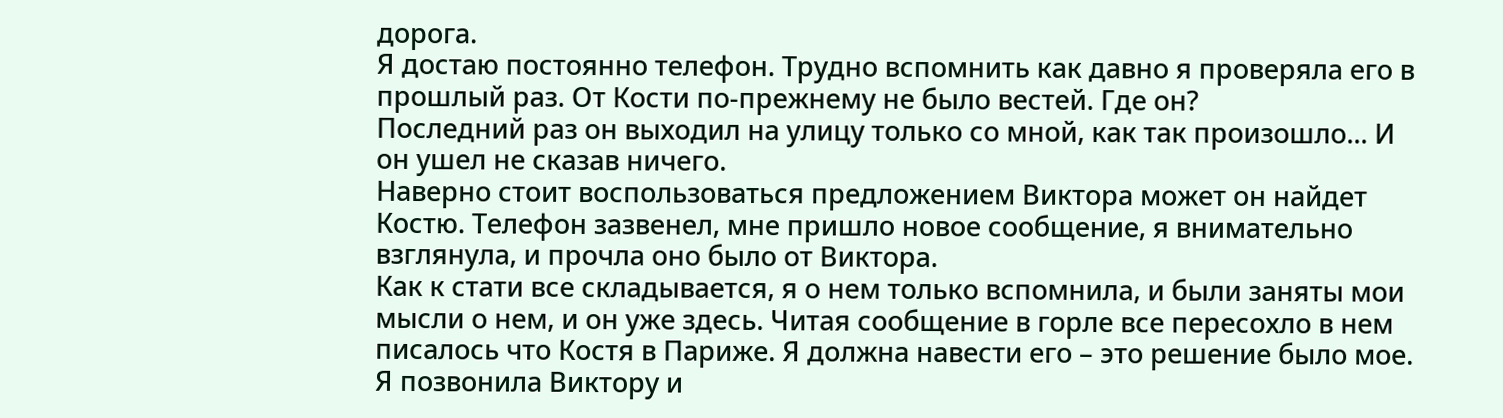дорога.
Я достаю постоянно телефон. Трудно вспомнить как давно я проверяла его в прошлый раз. От Кости по-прежнему не было вестей. Где он?
Последний раз он выходил на улицу только со мной, как так произошло... И он ушел не сказав ничего.
Наверно стоит воспользоваться предложением Виктора может он найдет Костю. Телефон зазвенел, мне пришло новое сообщение, я внимательно взглянула, и прочла оно было от Виктора.
Как к стати все складывается, я о нем только вспомнила, и были заняты мои мысли о нем, и он уже здесь. Читая сообщение в горле все пересохло в нем писалось что Костя в Париже. Я должна навести его – это решение было мое.
Я позвонила Виктору и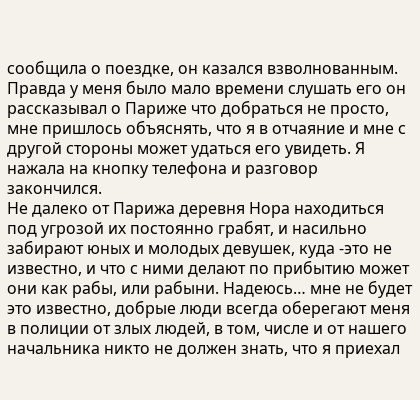сообщила о поездке, он казался взволнованным. Правда у меня было мало времени слушать его он рассказывал о Париже что добраться не просто, мне пришлось объяснять, что я в отчаяние и мне с другой стороны может удаться его увидеть. Я нажала на кнопку телефона и разговор закончился.
Не далеко от Парижа деревня Нора находиться под угрозой их постоянно грабят, и насильно забирают юных и молодых девушек, куда -это не известно, и что с ними делают по прибытию может они как рабы, или рабыни. Надеюсь… мне не будет это известно, добрые люди всегда оберегают меня в полиции от злых людей, в том, числе и от нашего начальника никто не должен знать, что я приехал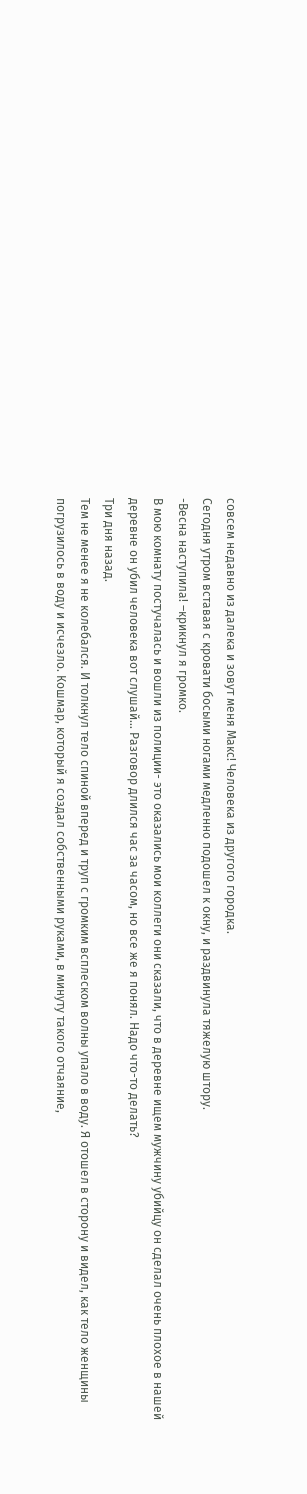совсем недавно из далека и зовут меня Макс! Человека из другого городка.
Сегодня утром вставая с кровати босыми ногами медленно подошел к окну, и раздвинула тяжелую штору.
-Весна наступила! –крикнул я громко.
В мою комнату постучалась и вошли из полиции- это оказались мои коллеги они сказали, что в деревне ищем мужчину убийцу он сделал очень плохое в нашей деревне он убил человека вот слушай… Разговор длился час за часом, но все же я понял. Надо что-то делать?
Три дня назад.
Тем не менее я не колебался. И толкнул тело спиной вперед и труп с громким всплеском волны упало в воду. Я отошел в сторону и видел, как тело женщины погрузилось в воду и исчезло. Кошмар, который я создал собственными руками, в минуту такого отчаяние,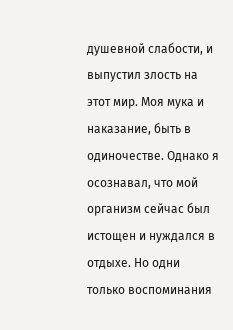душевной слабости, и выпустил злость на этот мир. Моя мука и наказание, быть в одиночестве. Однако я осознавал, что мой организм сейчас был истощен и нуждался в отдыхе. Но одни только воспоминания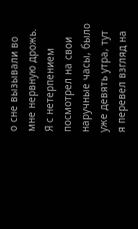о сне вызывали во мне нервную дрожь. Я с нетерпением посмотрел на свои наручные часы, было уже девять утра, тут я перевел взгляд на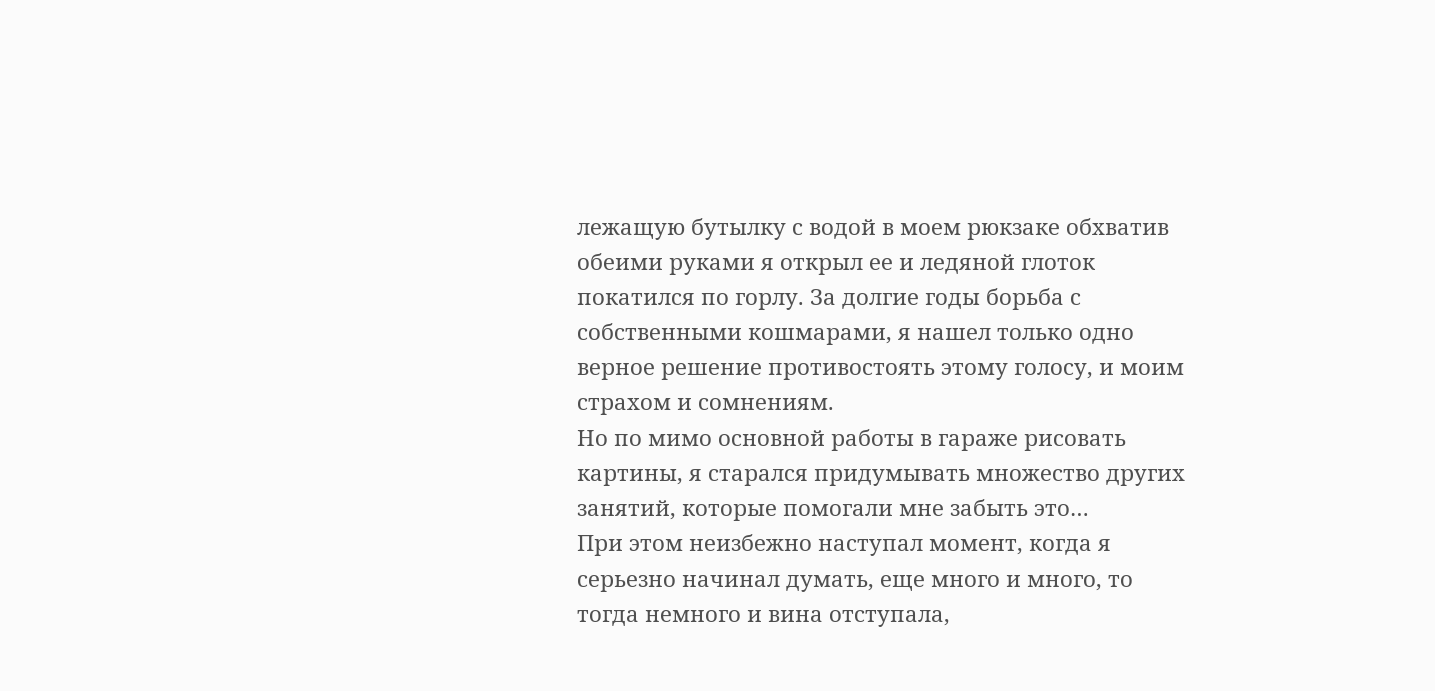лежащую бутылку с водой в моем рюкзаке обхватив обеими руками я открыл ее и ледяной глоток покатился по горлу. За долгие годы борьба с собственными кошмарами, я нашел только одно верное решение противостоять этому голосу, и моим страхом и сомнениям.
Но по мимо основной работы в гараже рисовать картины, я старался придумывать множество других занятий, которые помогали мне забыть это…
При этом неизбежно наступал момент, когда я серьезно начинал думать, еще много и много, то тогда немного и вина отступала,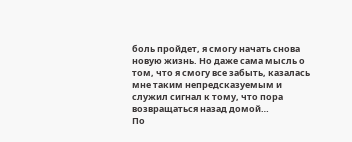боль пройдет, я смогу начать снова новую жизнь. Но даже сама мысль о том, что я смогу все забыть, казалась мне таким непредсказуемым и служил сигнал к тому, что пора возвращаться назад домой…
По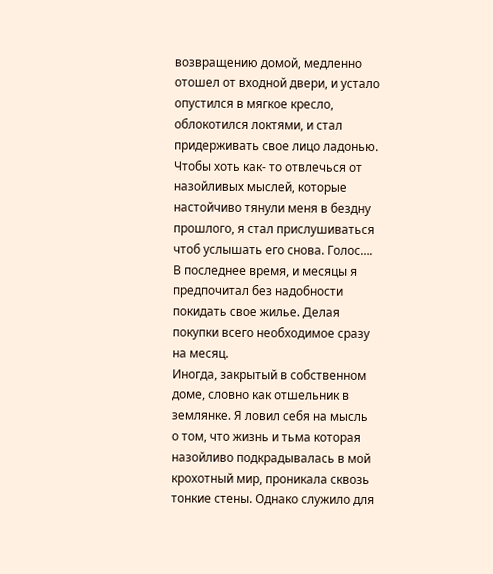возвращению домой, медленно отошел от входной двери, и устало опустился в мягкое кресло, облокотился локтями, и стал придерживать свое лицо ладонью. Чтобы хоть как- то отвлечься от назойливых мыслей, которые настойчиво тянули меня в бездну прошлого, я стал прислушиваться чтоб услышать его снова. Голос….
В последнее время, и месяцы я предпочитал без надобности покидать свое жилье. Делая покупки всего необходимое сразу на месяц.
Иногда, закрытый в собственном доме, словно как отшельник в землянке. Я ловил себя на мысль о том, что жизнь и тьма которая назойливо подкрадывалась в мой крохотный мир, проникала сквозь тонкие стены. Однако служило для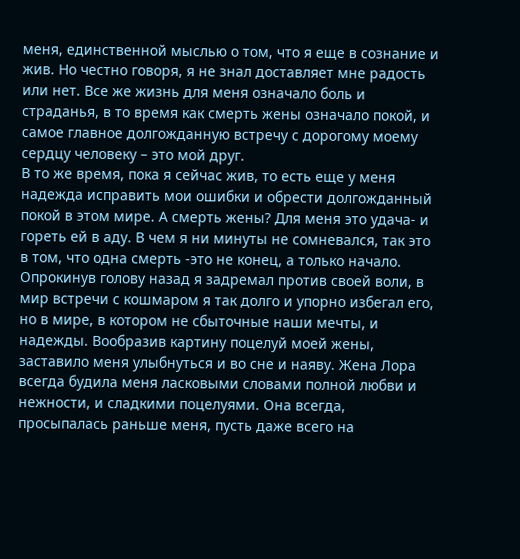меня, единственной мыслью о том, что я еще в сознание и жив. Но честно говоря, я не знал доставляет мне радость или нет. Все же жизнь для меня означало боль и страданья, в то время как смерть жены означало покой, и самое главное долгожданную встречу с дорогому моему сердцу человеку – это мой друг.
В то же время, пока я сейчас жив, то есть еще у меня надежда исправить мои ошибки и обрести долгожданный покой в этом мире. А смерть жены? Для меня это удача- и гореть ей в аду. В чем я ни минуты не сомневался, так это в том, что одна смерть -это не конец, а только начало.
Опрокинув голову назад я задремал против своей воли, в мир встречи с кошмаром я так долго и упорно избегал его, но в мире, в котором не сбыточные наши мечты, и надежды. Вообразив картину поцелуй моей жены, заставило меня улыбнуться и во сне и наяву. Жена Лора всегда будила меня ласковыми словами полной любви и нежности, и сладкими поцелуями. Она всегда, просыпалась раньше меня, пусть даже всего на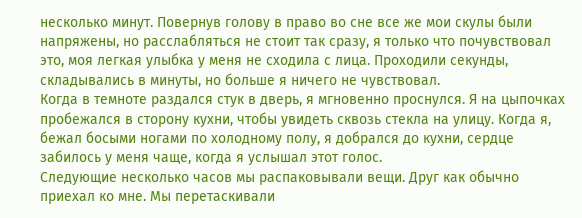несколько минут. Повернув голову в право во сне все же мои скулы были напряжены, но расслабляться не стоит так сразу, я только что почувствовал это, моя легкая улыбка у меня не сходила с лица. Проходили секунды, складывались в минуты, но больше я ничего не чувствовал.
Когда в темноте раздался стук в дверь, я мгновенно проснулся. Я на цыпочках пробежался в сторону кухни, чтобы увидеть сквозь стекла на улицу. Когда я, бежал босыми ногами по холодному полу, я добрался до кухни, сердце забилось у меня чаще, когда я услышал этот голос.
Следующие несколько часов мы распаковывали вещи. Друг как обычно приехал ко мне. Мы перетаскивали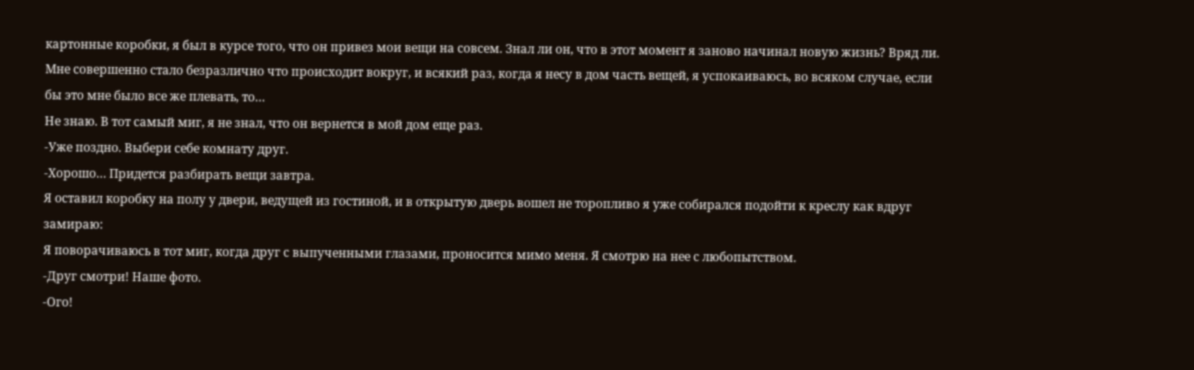картонные коробки, я был в курсе того, что он привез мои вещи на совсем. Знал ли он, что в этот момент я заново начинал новую жизнь? Вряд ли. Мне совершенно стало безразлично что происходит вокруг, и всякий раз, когда я несу в дом часть вещей, я успокаиваюсь, во всяком случае, если бы это мне было все же плевать, то…
Не знаю. В тот самый миг, я не знал, что он вернется в мой дом еще раз.
-Уже поздно. Выбери себе комнату друг.
-Хорошо… Придется разбирать вещи завтра.
Я оставил коробку на полу у двери, ведущей из гостиной, и в открытую дверь вошел не торопливо я уже собирался подойти к креслу как вдруг замираю:
Я поворачиваюсь в тот миг, когда друг с выпученными глазами, проносится мимо меня. Я смотрю на нее с любопытством.
-Друг смотри! Наше фото.
-Ого!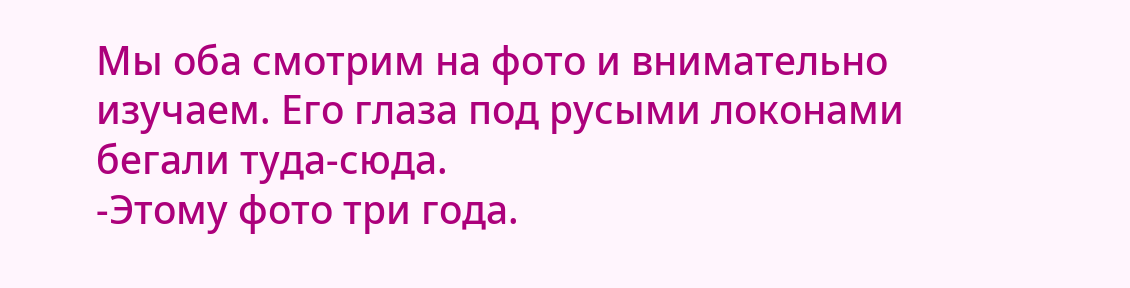Мы оба смотрим на фото и внимательно изучаем. Его глаза под русыми локонами бегали туда-сюда.
-Этому фото три года.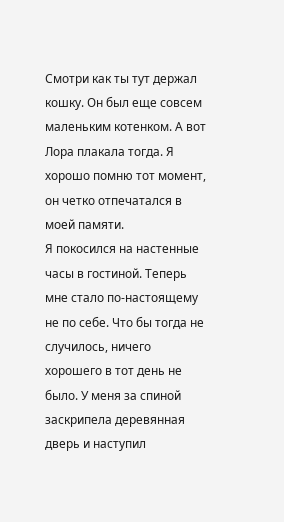Смотри как ты тут держал кошку. Он был еще совсем маленьким котенком. А вот Лора плакала тогда. Я хорошо помню тот момент, он четко отпечатался в моей памяти.
Я покосился на настенные часы в гостиной. Теперь мне стало по-настоящему не по себе. Что бы тогда не случилось, ничего хорошего в тот день не было. У меня за спиной заскрипела деревянная дверь и наступил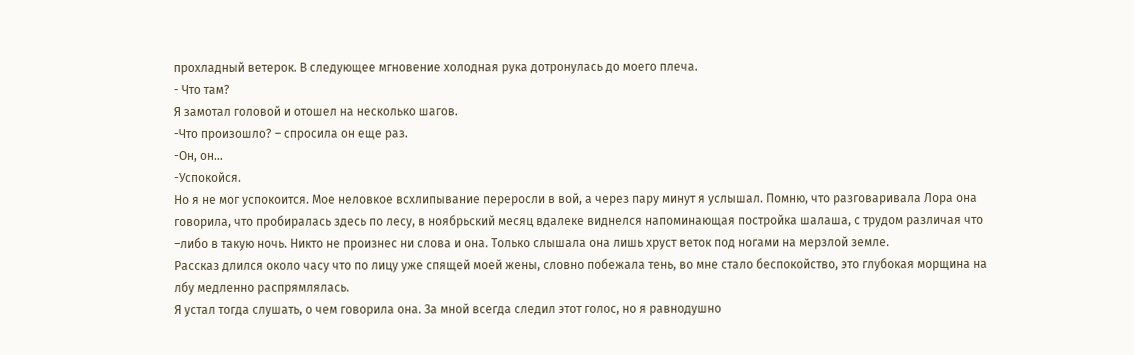прохладный ветерок. В следующее мгновение холодная рука дотронулась до моего плеча.
- Что там?
Я замотал головой и отошел на несколько шагов.
-Что произошло? – спросила он еще раз.
-Он, он…
-Успокойся.
Но я не мог успокоится. Мое неловкое всхлипывание переросли в вой, а через пару минут я услышал. Помню, что разговаривала Лора она говорила, что пробиралась здесь по лесу, в ноябрьский месяц вдалеке виднелся напоминающая постройка шалаша, с трудом различая что –либо в такую ночь. Никто не произнес ни слова и она. Только слышала она лишь хруст веток под ногами на мерзлой земле.
Рассказ длился около часу что по лицу уже спящей моей жены, словно побежала тень, во мне стало беспокойство, это глубокая морщина на лбу медленно распрямлялась.
Я устал тогда слушать, о чем говорила она. За мной всегда следил этот голос, но я равнодушно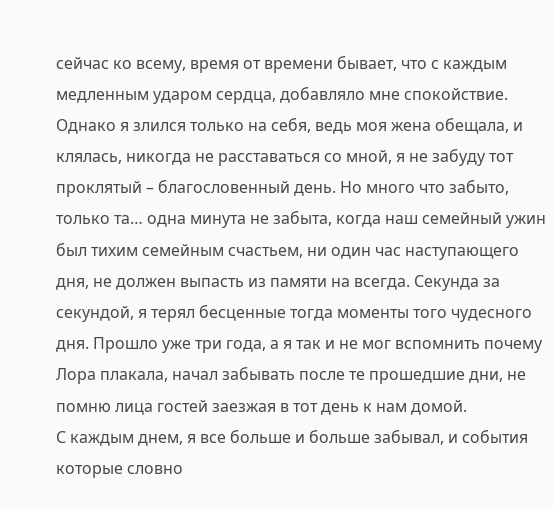сейчас ко всему, время от времени бывает, что с каждым медленным ударом сердца, добавляло мне спокойствие.
Однако я злился только на себя, ведь моя жена обещала, и клялась, никогда не расставаться со мной, я не забуду тот проклятый – благословенный день. Но много что забыто, только та… одна минута не забыта, когда наш семейный ужин был тихим семейным счастьем, ни один час наступающего дня, не должен выпасть из памяти на всегда. Секунда за секундой, я терял бесценные тогда моменты того чудесного дня. Прошло уже три года, а я так и не мог вспомнить почему Лора плакала, начал забывать после те прошедшие дни, не помню лица гостей заезжая в тот день к нам домой.
С каждым днем, я все больше и больше забывал, и события которые словно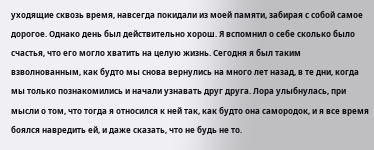уходящие сквозь время, навсегда покидали из моей памяти, забирая с собой самое дорогое. Однако день был действительно хорош. Я вспомнил о себе сколько было счастья, что его могло хватить на целую жизнь. Сегодня я был таким взволнованным, как будто мы снова вернулись на много лет назад, в те дни, когда мы только познакомились и начали узнавать друг друга. Лора улыбнулась, при мысли о том, что тогда я относился к ней так, как будто она самородок, и я все время боялся навредить ей, и даже сказать, что не будь не то.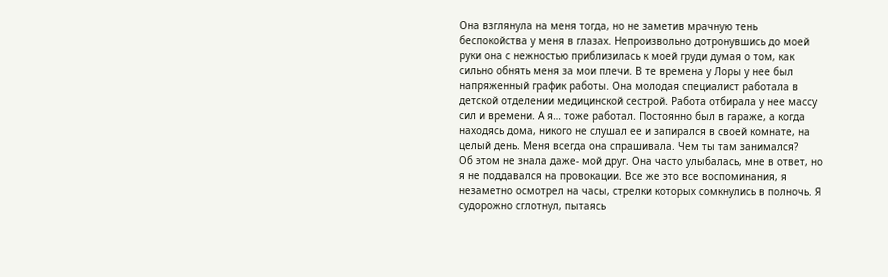Она взглянула на меня тогда, но не заметив мрачную тень беспокойства у меня в глазах. Непроизвольно дотронувшись до моей руки она с нежностью приблизилась к моей груди думая о том, как сильно обнять меня за мои плечи. В те времена у Лоры у нее был напряженный график работы. Она молодая специалист работала в детской отделении медицинской сестрой. Работа отбирала у нее массу сил и времени. А я… тоже работал. Постоянно был в гараже, а когда находясь дома, никого не слушал ее и запирался в своей комнате, на целый день. Меня всегда она спрашивала. Чем ты там занимался?
Об этом не знала даже- мой друг. Она часто улыбалась, мне в ответ, но я не поддавался на провокации. Все же это все воспоминания, я незаметно осмотрел на часы, стрелки которых сомкнулись в полночь. Я судорожно сглотнул, пытаясь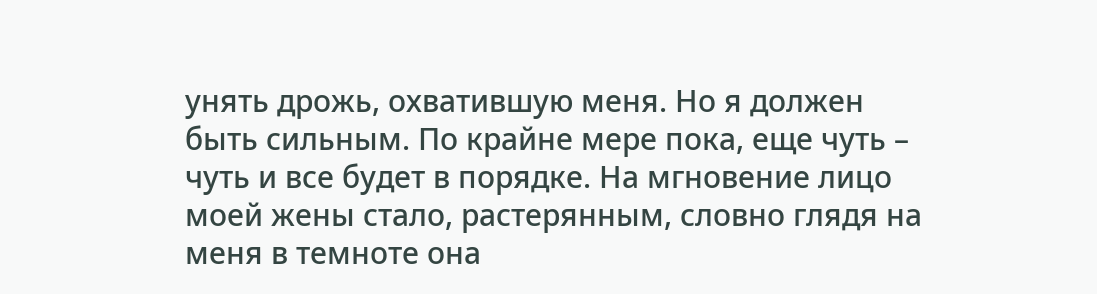унять дрожь, охватившую меня. Но я должен быть сильным. По крайне мере пока, еще чуть – чуть и все будет в порядке. На мгновение лицо моей жены стало, растерянным, словно глядя на меня в темноте она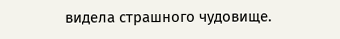видела страшного чудовище.